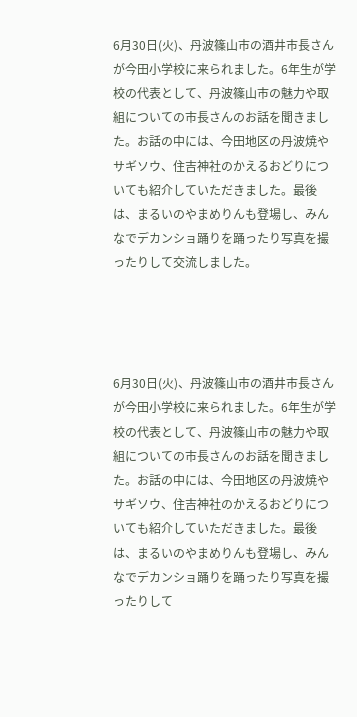6月30日(火)、丹波篠山市の酒井市長さんが今田小学校に来られました。6年生が学校の代表として、丹波篠山市の魅力や取組についての市長さんのお話を聞きました。お話の中には、今田地区の丹波焼やサギソウ、住吉神社のかえるおどりについても紹介していただきました。最後は、まるいのやまめりんも登場し、みんなでデカンショ踊りを踊ったり写真を撮ったりして交流しました。




6月30日(火)、丹波篠山市の酒井市長さんが今田小学校に来られました。6年生が学校の代表として、丹波篠山市の魅力や取組についての市長さんのお話を聞きました。お話の中には、今田地区の丹波焼やサギソウ、住吉神社のかえるおどりについても紹介していただきました。最後は、まるいのやまめりんも登場し、みんなでデカンショ踊りを踊ったり写真を撮ったりして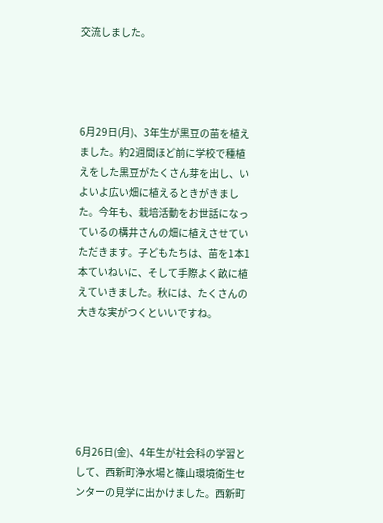交流しました。




6月29日(月)、3年生が黒豆の苗を植えました。約2週間ほど前に学校で種植えをした黒豆がたくさん芽を出し、いよいよ広い畑に植えるときがきました。今年も、栽培活動をお世話になっているの構井さんの畑に植えさせていただきます。子どもたちは、苗を1本1本ていねいに、そして手際よく畝に植えていきました。秋には、たくさんの大きな実がつくといいですね。






6月26日(金)、4年生が社会科の学習として、西新町浄水場と篠山環境衛生センターの見学に出かけました。西新町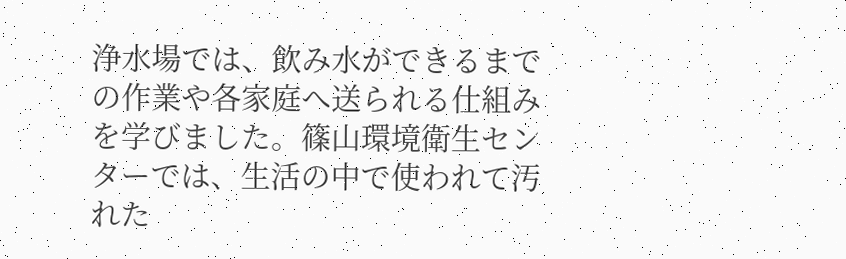浄水場では、飲み水ができるまでの作業や各家庭へ送られる仕組みを学びました。篠山環境衛生センターでは、生活の中で使われて汚れた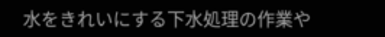水をきれいにする下水処理の作業や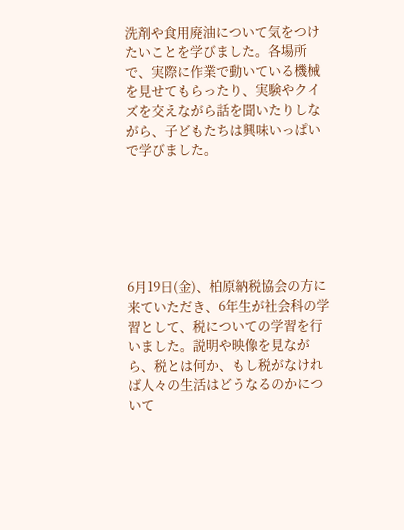洗剤や食用廃油について気をつけたいことを学びました。各場所で、実際に作業で動いている機械を見せてもらったり、実験やクイズを交えながら話を聞いたりしながら、子どもたちは興味いっぱいで学びました。






6月19日(金)、柏原納税協会の方に来ていただき、6年生が社会科の学習として、税についての学習を行いました。説明や映像を見ながら、税とは何か、もし税がなければ人々の生活はどうなるのかについて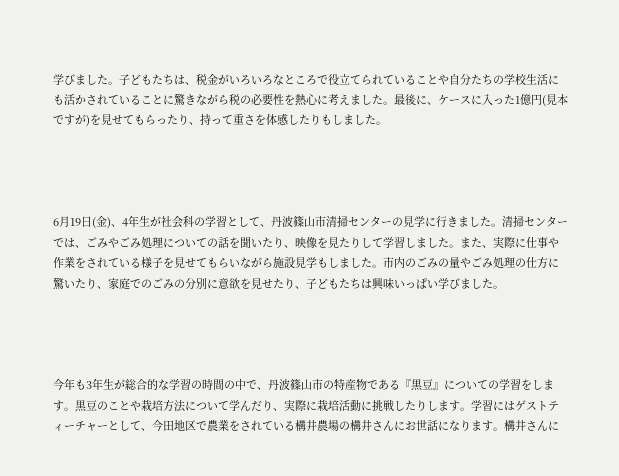学びました。子どもたちは、税金がいろいろなところで役立てられていることや自分たちの学校生活にも活かされていることに驚きながら税の必要性を熱心に考えました。最後に、ケースに入った1億円(見本ですが)を見せてもらったり、持って重さを体感したりもしました。




6月19日(金)、4年生が社会科の学習として、丹波篠山市清掃センターの見学に行きました。清掃センターでは、ごみやごみ処理についての話を聞いたり、映像を見たりして学習しました。また、実際に仕事や作業をされている様子を見せてもらいながら施設見学もしました。市内のごみの量やごみ処理の仕方に驚いたり、家庭でのごみの分別に意欲を見せたり、子どもたちは興味いっぱい学びました。




今年も3年生が総合的な学習の時間の中で、丹波篠山市の特産物である『黒豆』についての学習をします。黒豆のことや栽培方法について学んだり、実際に栽培活動に挑戦したりします。学習にはゲストティーチャーとして、今田地区で農業をされている構井農場の構井さんにお世話になります。構井さんに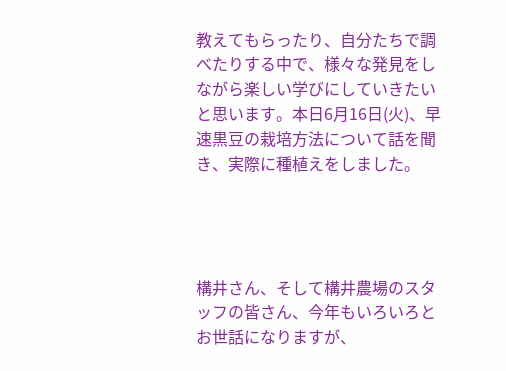教えてもらったり、自分たちで調べたりする中で、様々な発見をしながら楽しい学びにしていきたいと思います。本日6月16日(火)、早速黒豆の栽培方法について話を聞き、実際に種植えをしました。




構井さん、そして構井農場のスタッフの皆さん、今年もいろいろとお世話になりますが、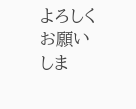よろしくお願いしま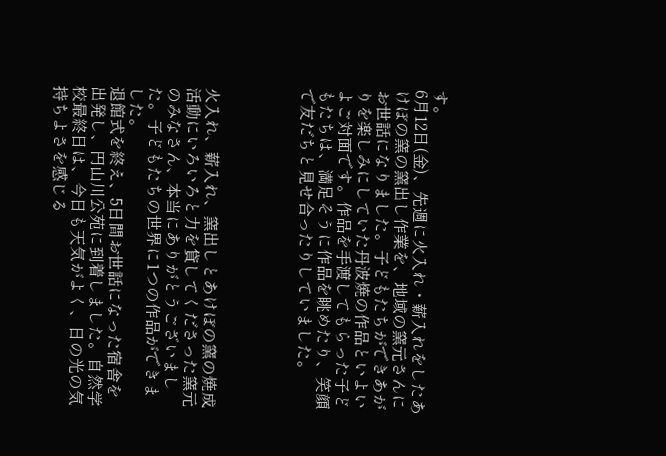す。
6月12日(金)、先週に火入れ・薪入れをしたあけぼの窯の窯出し作業を、地域の窯元さんにお世話になりました。子どもたちができあがりを楽しみにしていた丹波焼の作品といよいよご対面です。作品を手渡してもらった子どもたちは、満足そうに作品を眺めたり、笑顔で友だちと見せ合ったりしていました。




火入れ、薪入れ、窯出しとあけぼの窯の焼成活動にいろいろと力を貸してくださった窯元のみなさん、本当にありがとうございました。子どもたちの世界に1つの作品ができました。
退館式を終え、5日間お世話になった宿舎を出発し、円山川公苑に到着しました。自然学校最終日は、今日も天気がよく、日の光の気持ちよさを感じる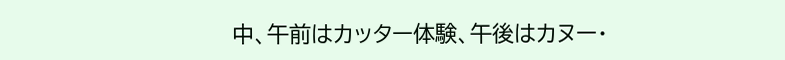中、午前はカッター体験、午後はカヌー・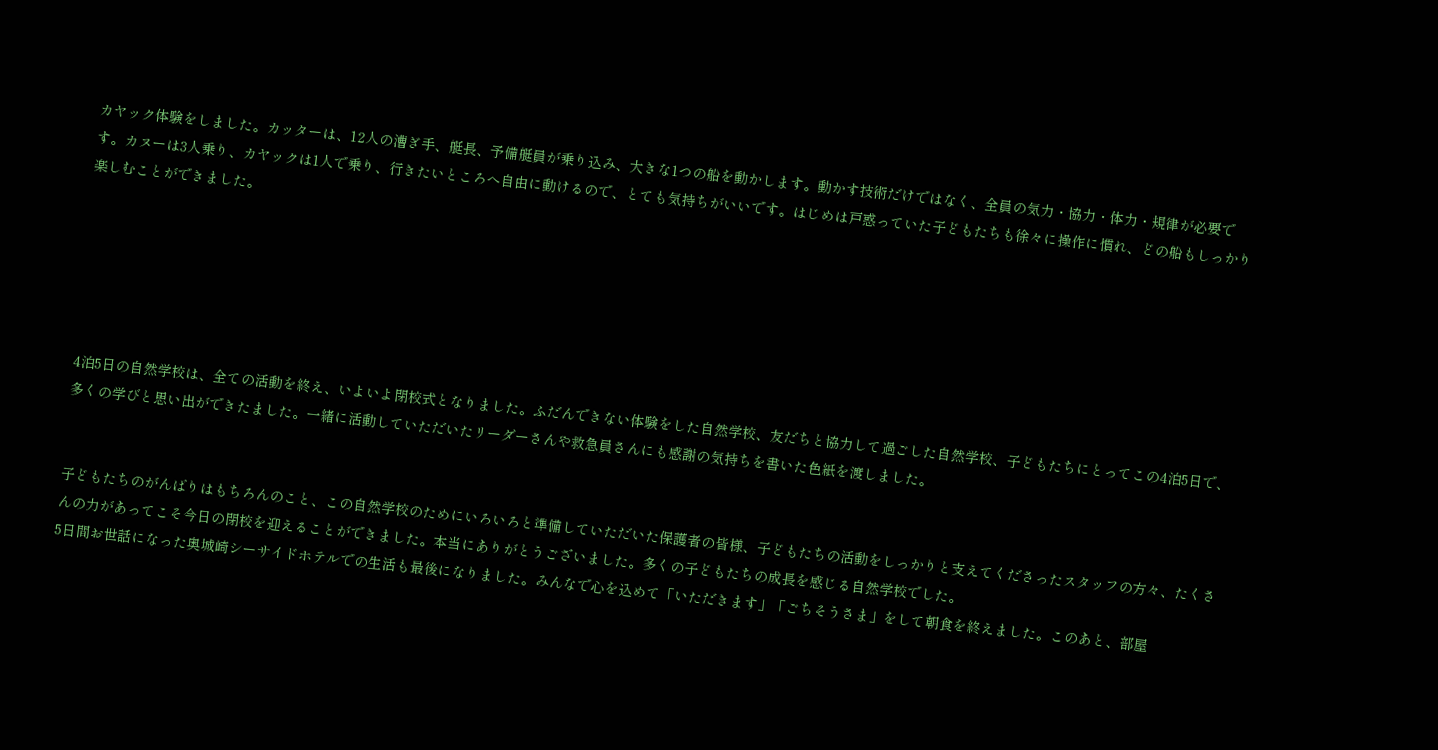カヤック体験をしました。カッターは、12人の漕ぎ手、艇長、予備艇員が乗り込み、大きな1つの船を動かします。動かす技術だけではなく、全員の気力・協力・体力・規律が必要です。カヌーは3人乗り、カヤックは1人で乗り、行きたいところへ自由に動けるので、とても気持ちがいいです。はじめは戸惑っていた子どもたちも徐々に操作に慣れ、どの船もしっかり楽しむことができました。






4泊5日の自然学校は、全ての活動を終え、いよいよ閉校式となりました。ふだんできない体験をした自然学校、友だちと協力して過ごした自然学校、子どもたちにとってこの4泊5日で、多くの学びと思い出ができたました。一緒に活動していただいたリーダーさんや救急員さんにも感謝の気持ちを書いた色紙を渡しました。


子どもたちのがんばりはもちろんのこと、この自然学校のためにいろいろと準備していただいた保護者の皆様、子どもたちの活動をしっかりと支えてくださったスタッフの方々、たくさんの力があってこそ今日の閉校を迎えることができました。本当にありがとうございました。多くの子どもたちの成長を感じる自然学校でした。
5日間お世話になった奥城崎シーサイドホテルでの生活も最後になりました。みんなで心を込めて「いただきます」「ごちそうさま」をして朝食を終えました。このあと、部屋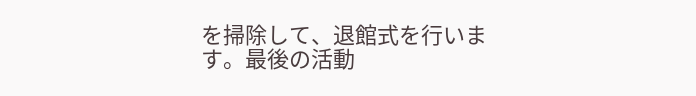を掃除して、退館式を行います。最後の活動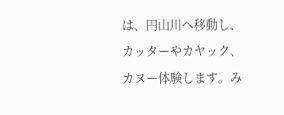は、円山川へ移動し、カッターやカヤック、カヌー体験します。み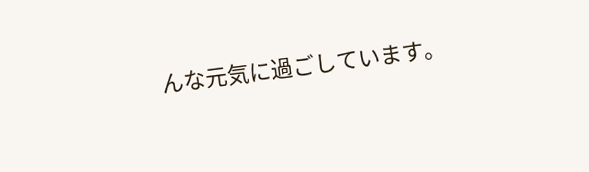んな元気に過ごしています。